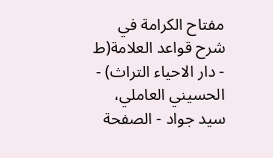مفتاح الکرامة في شرح قواعد العلامة(ط - دار الاحیاء التراث) - الحسیني العاملي، سید جواد - الصفحة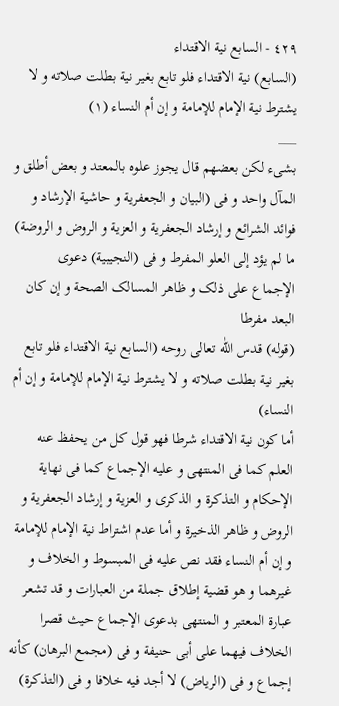٤٢٩ - السابع نیة الاقتداء
(السابع) نیة الاقتداء فلو تابع بغیر نیة بطلت صلاته و لا یشترط نیة الإمام للإمامة و إن أم النساء (١)
___
بشیء لکن بعضهم قال یجوز علوه بالمعتد و بعض أطلق و المآل واحد و فی (البیان و الجعفریة و حاشیة الإرشاد و فوائد الشرائع و إرشاد الجعفریة و العزیة و الروض و الروضة) ما لم یؤد إلی العلو المفرط و فی (النجیبیة) دعوی الإجماع علی ذلک و ظاهر المسالک الصحة و إن کان البعد مفرطا
(قوله) قدس اللّٰه تعالی روحه (السابع نیة الاقتداء فلو تابع بغیر نیة بطلت صلاته و لا یشترط نیة الإمام للإمامة و إن أم النساء)
أما کون نیة الاقتداء شرطا فهو قول کل من یحفظ عنه العلم کما فی المنتهی و علیه الإجماع کما فی نهایة الإحکام و التذکرة و الذکری و العزیة و إرشاد الجعفریة و الروض و ظاهر الذخیرة و أما عدم اشتراط نیة الإمام للإمامة و إن أم النساء فقد نص علیه فی المبسوط و الخلاف و غیرهما و هو قضیة إطلاق جملة من العبارات و قد تشعر عبارة المعتبر و المنتهی بدعوی الإجماع حیث قصرا الخلاف فیهما علی أبی حنیفة و فی (مجمع البرهان) کأنه إجماع و فی (الریاض) لا أجد فیه خلافا و فی (التذکرة)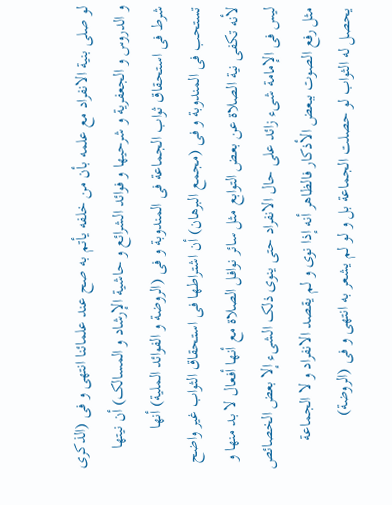لو صلی بنیة الانفراد مع علمه بأن من خلفه یأتم به صح عند علمائنا انتهی و فی (الذکری و الدروس و الجعفریة و شرحیها و فوائد الشرائع و حاشیة الإرشاد و المسالک) أن نیتها شرط فی استحقاق ثواب الجماعة فی المندوبة و فی (الروضة و الفوائد الملیة) أنها تستحب فی المندوبة و فی (مجمع البرهان) أن اشتراطها فی استحقاق الثواب غیر واضح لأنه تکفی نیة الصلاة عن بعض التوابع مثل سائر نوافل الصلاة مع أنها أفعال لا بد منها و لیس فی الإمامة شیء زائد علی حال الانفراد حتی ینوی ذلک الشیء إلا بعض الخصائص مثل رفع الصوت ببعض الأذکار فالظاهر أنه إذا نوی و لم یقصد الانفراد و لا الجماعة یحصل له الثواب لو حصلت الجماعة بل و لو لم یشعر به انتهی و فی (الروضة)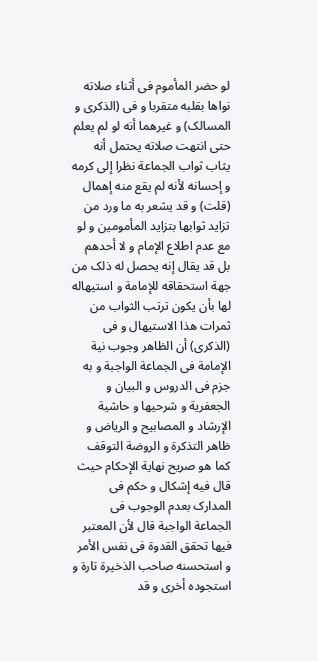لو حضر المأموم فی أثناء صلاته نواها بقلبه متقربا و فی (الذکری و المسالک) و غیرهما أنه لو لم یعلم حتی انتهت صلاته یحتمل أنه یثاب ثواب الجماعة نظرا إلی کرمه و إحسانه لأنه لم یقع منه إهمال (قلت) و قد یشعر به ما ورد من تزاید ثوابها بتزاید المأمومین و لو مع عدم اطلاع الإمام و لا أحدهم بل قد یقال إنه یحصل له ذلک من جهة استحقاقه للإمامة و استیهاله لها بأن یکون ترتب الثواب من ثمرات هذا الاستیهال و فی (الذکری) أن الظاهر وجوب نیة الإمامة فی الجماعة الواجبة و به جزم فی الدروس و البیان و الجعفریة و شرحیها و حاشیة الإرشاد و المصابیح و الریاض و ظاهر التذکرة و الروضة التوقف کما هو صریح نهایة الإحکام حیث قال فیه إشکال و حکم فی المدارک بعدم الوجوب فی الجماعة الواجبة قال لأن المعتبر فیها تحقق القدوة فی نفس الأمر و استحسنه صاحب الذخیرة تارة و استجوده أخری و قد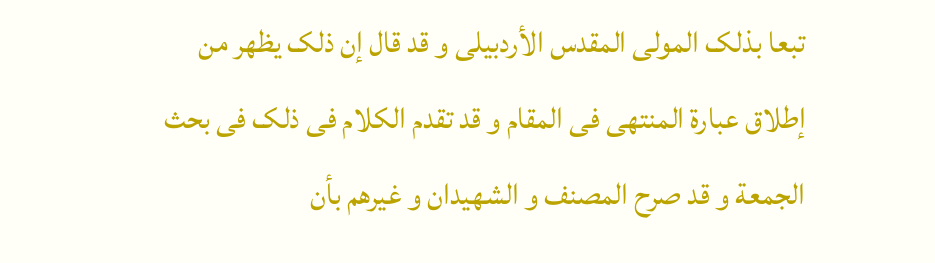تبعا بذلک المولی المقدس الأردبیلی و قد قال إن ذلک یظهر من إطلاق عبارة المنتهی فی المقام و قد تقدم الکلام فی ذلک فی بحث الجمعة و قد صرح المصنف و الشهیدان و غیرهم بأن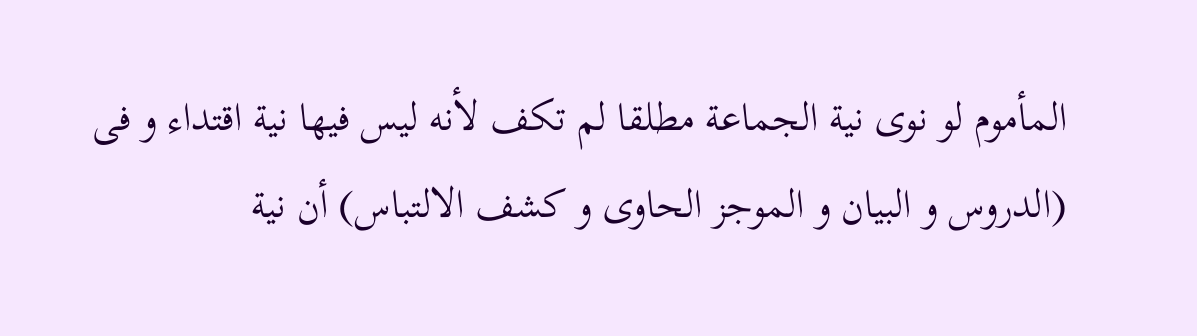المأموم لو نوی نیة الجماعة مطلقا لم تکف لأنه لیس فیها نیة اقتداء و فی (الدروس و البیان و الموجز الحاوی و کشف الالتباس) أن نیة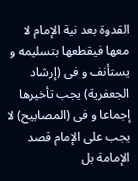القدوة بعد نیة الإمام لا معها فیقطعها بتسلیمه و یستأنف و فی (إرشاد الجعفریة) یجب تأخیرها إجماعا و فی (المصابیح) لا یجب علی الإمام قصد الإمامة بل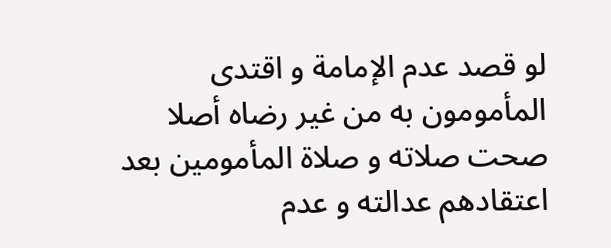لو قصد عدم الإمامة و اقتدی المأمومون به من غیر رضاه أصلا صحت صلاته و صلاة المأمومین بعد اعتقادهم عدالته و عدم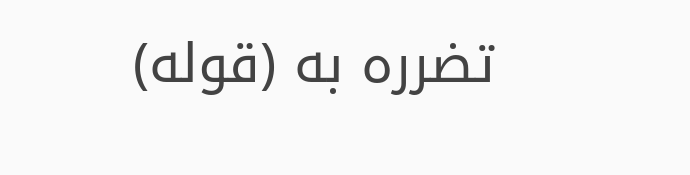تضرره به (قوله)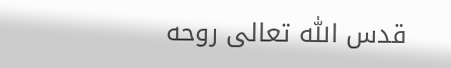قدس اللّٰه تعالی روحه